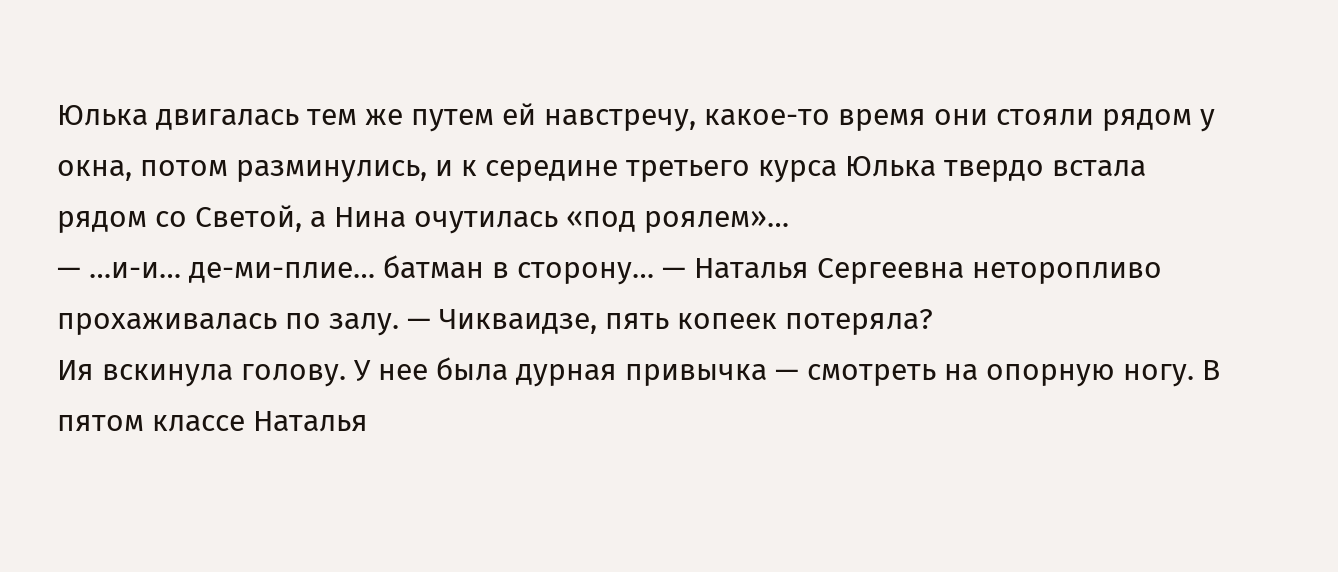Юлька двигалась тем же путем ей навстречу, какое-то время они стояли рядом у окна, потом разминулись, и к середине третьего курса Юлька твердо встала рядом со Светой, а Нина очутилась «под роялем»…
— …и-и… де-ми-плие… батман в сторону… — Наталья Сергеевна неторопливо прохаживалась по залу. — Чикваидзе, пять копеек потеряла?
Ия вскинула голову. У нее была дурная привычка — смотреть на опорную ногу. В пятом классе Наталья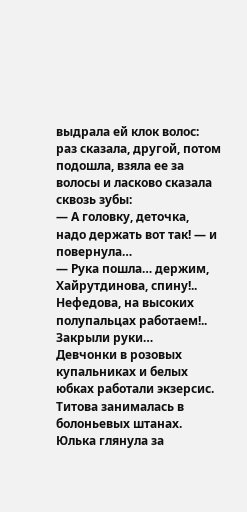выдрала ей клок волос: раз сказала, другой, потом подошла, взяла ее за волосы и ласково сказала сквозь зубы:
— А головку, деточка, надо держать вот так! — и повернула…
— Рука пошла… держим, Хайрутдинова, спину!.. Нефедова, на высоких полупальцах работаем!.. Закрыли руки…
Девчонки в розовых купальниках и белых юбках работали экзерсис. Титова занималась в болоньевых штанах. Юлька глянула за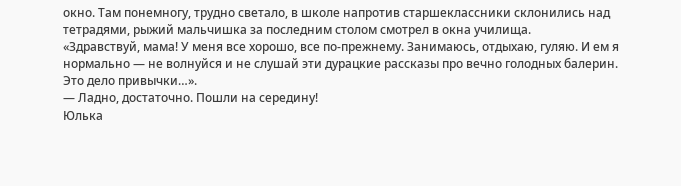окно. Там понемногу, трудно светало, в школе напротив старшеклассники склонились над тетрадями, рыжий мальчишка за последним столом смотрел в окна училища.
«Здравствуй, мама! У меня все хорошо, все по-прежнему. Занимаюсь, отдыхаю, гуляю. И ем я нормально — не волнуйся и не слушай эти дурацкие рассказы про вечно голодных балерин. Это дело привычки…».
— Ладно, достаточно. Пошли на середину!
Юлька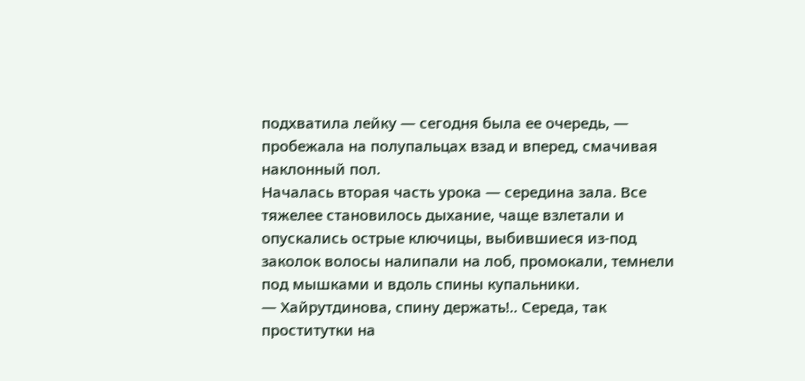подхватила лейку — сегодня была ее очередь, — пробежала на полупальцах взад и вперед, смачивая наклонный пол.
Началась вторая часть урока — середина зала. Все тяжелее становилось дыхание, чаще взлетали и опускались острые ключицы, выбившиеся из-под заколок волосы налипали на лоб, промокали, темнели под мышками и вдоль спины купальники.
— Хайрутдинова, спину держать!.. Середа, так проститутки на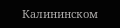Калининском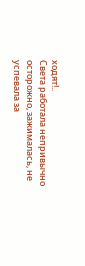ходят!..
Света работала непривычно осторожно, зажималась, не успевала за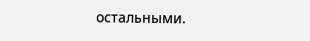остальными.